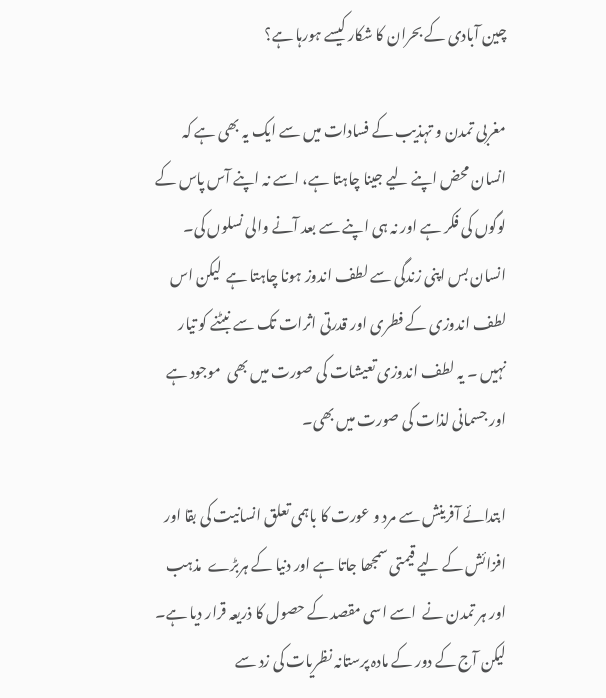چین آبادی کے بحران کا شکار کیسے ہورہا ہے؟

مغربی تمدن و تہذیب کے فسادات میں سے ایک یہ بھی ہے کہ انسان محض اپنے لیے جینا چاہتا ہے، اسے نہ اپنے آس پاس کے لوگوں کی فکر ہے اور نہ ہی اپنے سے بعد آنے والی نسلوں کی۔ انسان بس اپنی زندگی سے لطف اندوز ہونا چاہتا ہے  لیکن اس لطف اندوزی کے فطری اور قدرتی اثرات تک سے نبٹنے کو تیار نہیں ۔ یہ لطف اندوزی تعیشات کی صورت میں بھی  موجود ہے اور جسمانی لذات کی صورت میں بھی۔

ابتدائے آفرینش سے مرد و عورت کا باہمی تعلق انسانیت کی بقا اور افزائش کے لیے قیمتی سمجھا جاتا ہے اور دنیا کے ہربڑے  مذہب اور ہر تمدن نے  اسے اسی مقصد کے حصول کا ذریعہ قرار دیا ہے۔ لیکن آج کے دور کے مادہ پرستانہ نظریات کی زد سے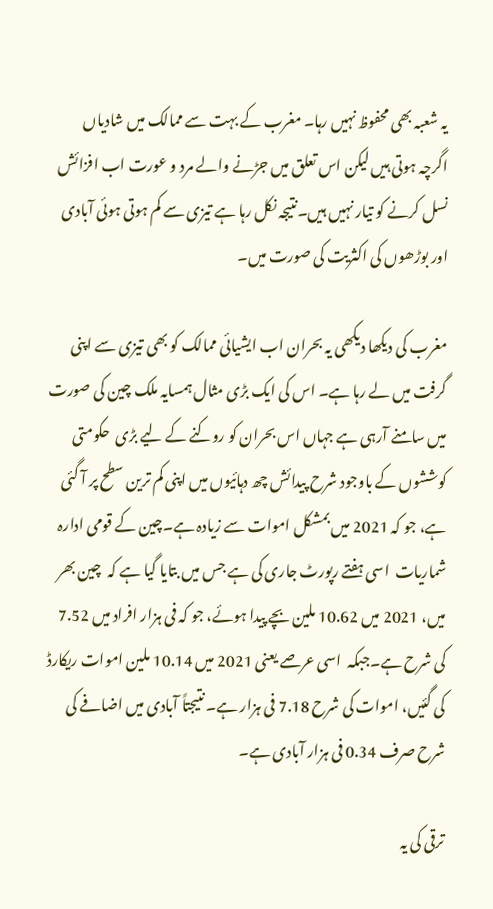یہ شعبہ بھی محفوظ نہیں رہا۔ مغرب کے بہت سے ممالک میں شادیاں اگرچہ ہوتی ہیں لیکن اس تعلق میں جڑنے والے مرد و عورت اب افزائش نسل کرنے کو تیار نہیں ہیں۔نتیجہ نکل رہا ہے تیزی سے کم ہوتی ہوئی آبادی اور بوڑھوں کی اکثریت کی صورت میں۔

مغرب کی دیکھا دیکھی یہ بحران اب ایشیائی ممالک کو بھی تیزی سے اپنی گرفت میں لے رہا ہے۔ اس کی ایک بڑی مثال ہمسایہ ملک چین کی صورت میں سامنے آرہی ہے جہاں اس بحران کو روکنے کے لیے بڑی  حکومتی کوششوں کے باوجود شرح پیدائش چھ دہائیوں میں اپنی کم ترین سطح پر آ گئی ہے، جو کہ 2021 میں بمشکل اموات سے زیادہ ہے۔چین کے قومی ادارہ شماریات  اسی ہفتے رپورٹ جاری کی ہے جس میں بتایا گیا ہے کہ  چین بھر میں، 2021 میں 10.62 ملین بچے پیدا ہوئے، جو کہ فی ہزار افراد میں 7.52 کی شرح ہے۔جبکہ  اسی عرصے یعنی 2021 میں 10.14 ملین اموات ریکارڈ کی گئیں، اموات کی شرح 7.18 فی ہزار ہے۔ نتیجتاً آبادی میں اضافے کی شرح صرف 0.34 فی ہزار آبادی ہے۔

ترقی کی یہ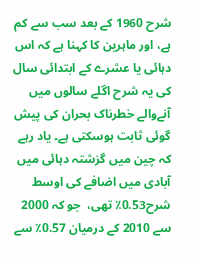شرح 1960 کے بعد سب سے کم ہے، اور ماہرین کا کہنا ہے کہ اس دہائی یا عشرے کے ابتدائی سال کی یہ شرح اگلے سالوں میں آنےوالے خطرناک بحران کی پیش گوئی ثابت ہوسکتی ہے۔ یاد رہے کہ چین میں گزشتہ دہائی میں  آبادی میں اضافے کی اوسط شرح0.53٪ تھی،  جو کہ 2000 سے 2010 کے درمیان 0.57٪ سے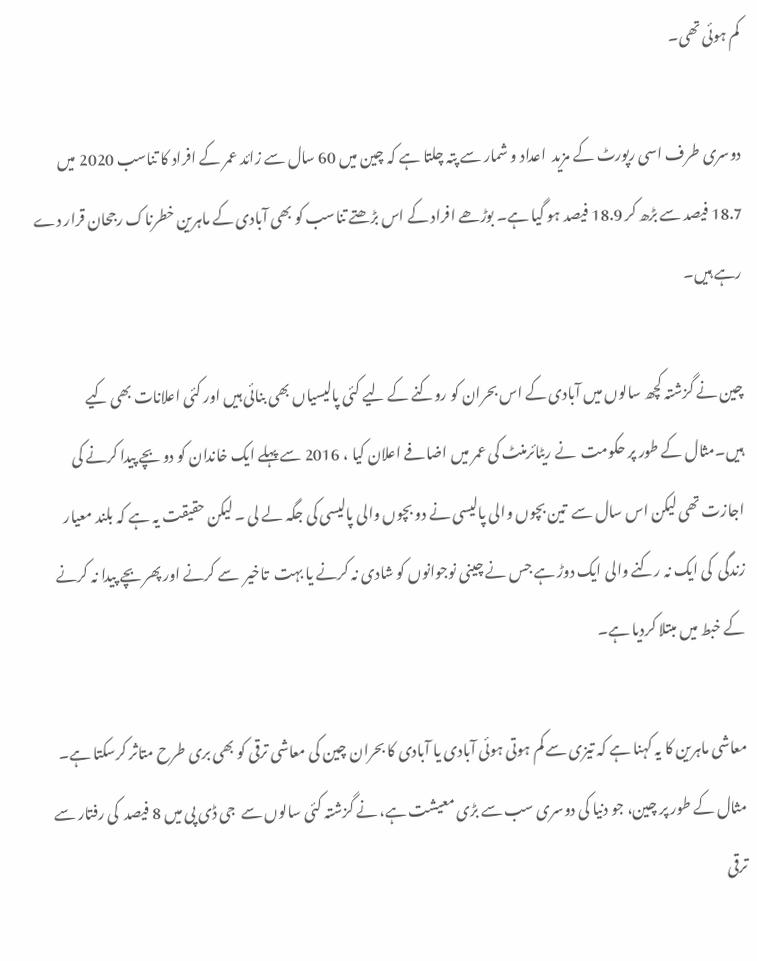کم ہوئی تھی۔

دوسری طرف اسی رپورٹ کے مزید  اعداد و شمار سے پتہ چلتا ہے کہ چین میں 60 سال سے زائد عمر کے افراد کا تناسب 2020 میں 18.7 فیصد سے بڑھ کر 18.9 فیصد ہو گیا ہے۔ بوڑھے افراد کے اس بڑھتے تناسب کو بھی آبادی کے ماہرین خطرناک رجحان قرار دے رہے ہیں۔

چین نے گزشتہ کچھ سالوں میں آبادی کے اس بحران کو روکنے کے لیے کئی پالیسیاں بھی بنائی ہیں اور کئی اعلانات بھی کیے ہیں۔مثال کے طور پر حکومت  نے ریٹائرمنٹ کی عمر میں اضافے اعلان کیا ، 2016 سے پہلے ایک خاندان کو دو بچے پیدا کرنے کی اجازت تھی لیکن اس سال سے  تین بچوں والی پالیسی نے دو بچوں والی پالیسی کی جگہ لے لی ۔ لیکن حقیقت یہ ہے کہ بلند معیار زندگی  کی ایک نہ رکنے والی ایک دوڑ ہے جس نے چینی نوجوانوں کو شادی نہ کرنے یا بہت  تاخیر  سے کرنے اور پھر بچے پیدا نہ کرنے کے خبط میں مبتلا کردیا ہے۔

معاشی ماہرین کا یہ کہنا ہے کہ تیزی سے کم ہوتی ہوئی آبادی یا آبادی کا بحران چین کی معاشی ترقی کو بھی بری طرح متاثر کرسکتا ہے۔ مثال کے طور پر چین، جو دنیا کی دوسری سب سے بڑی معیشت ہے، نے گزشتہ کئی سالوں سے  جی ڈی پی میں 8 فیصد  کی رفتار سے ترقی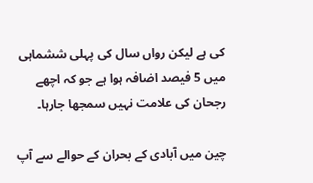کی ہے لیکن رواں سال کی پہلی ششماہی میں 5 فیصد اضافہ ہوا ہے جو کہ اچھے رجحان کی علامت نہیں سمجھا جارہا۔

چین میں آبادی کے بحران کے حوالے سے آپ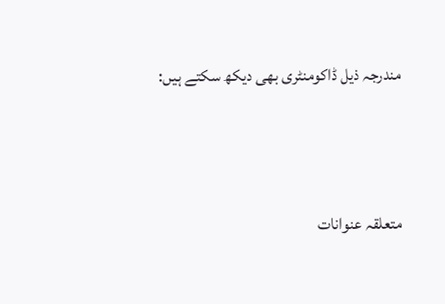مندرجہ ذیل ڈاکومنٹری بھی دیکھ سکتے ہیں:



متعلقہ عنوانات